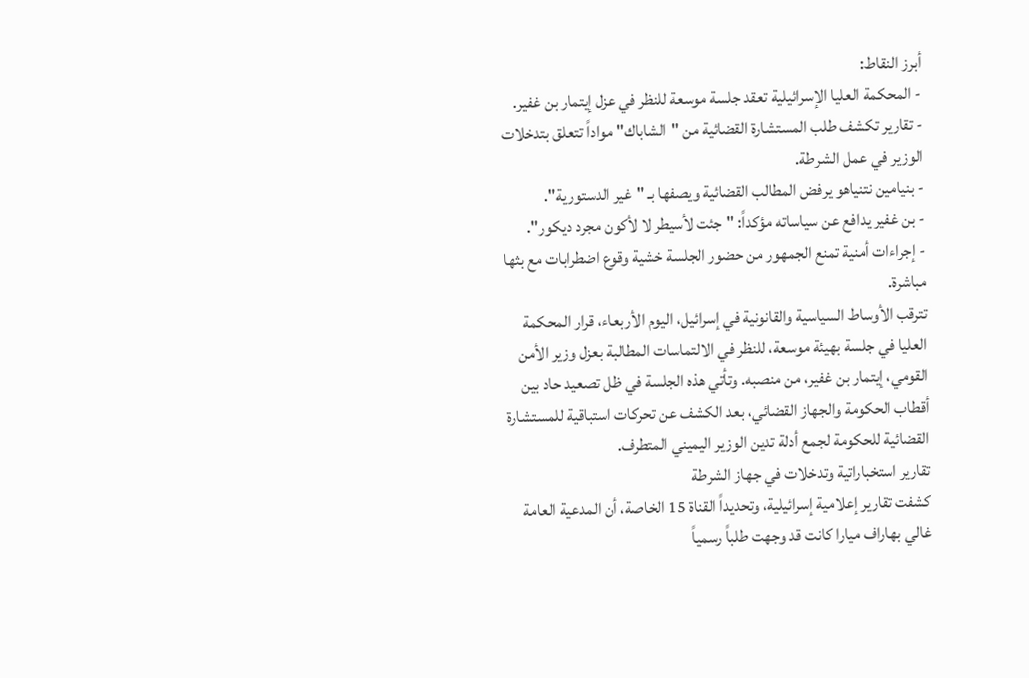أبرز النقاط:
- المحكمة العليا الإسرائيلية تعقد جلسة موسعة للنظر في عزل إيتمار بن غفير.
- تقارير تكشف طلب المستشارة القضائية من "الشاباك" مواداً تتعلق بتدخلات الوزير في عمل الشرطة.
- بنيامين نتنياهو يرفض المطالب القضائية ويصفها بـ "غير الدستورية".
- بن غفير يدافع عن سياساته مؤكداً: "جئت لأسيطر لا لأكون مجرد ديكور".
- إجراءات أمنية تمنع الجمهور من حضور الجلسة خشية وقوع اضطرابات مع بثها مباشرة.
تترقب الأوساط السياسية والقانونية في إسرائيل، اليوم الأربعاء، قرار المحكمة العليا في جلسة بهيئة موسعة، للنظر في الالتماسات المطالبة بعزل وزير الأمن القومي، إيتمار بن غفير، من منصبه. وتأتي هذه الجلسة في ظل تصعيد حاد بين أقطاب الحكومة والجهاز القضائي، بعد الكشف عن تحركات استباقية للمستشارة القضائية للحكومة لجمع أدلة تدين الوزير اليميني المتطرف.
تقارير استخباراتية وتدخلات في جهاز الشرطة
كشفت تقارير إعلامية إسرائيلية، وتحديداً القناة 15 الخاصة، أن المدعية العامة غالي بهاراف ميارا كانت قد وجهت طلباً رسمياً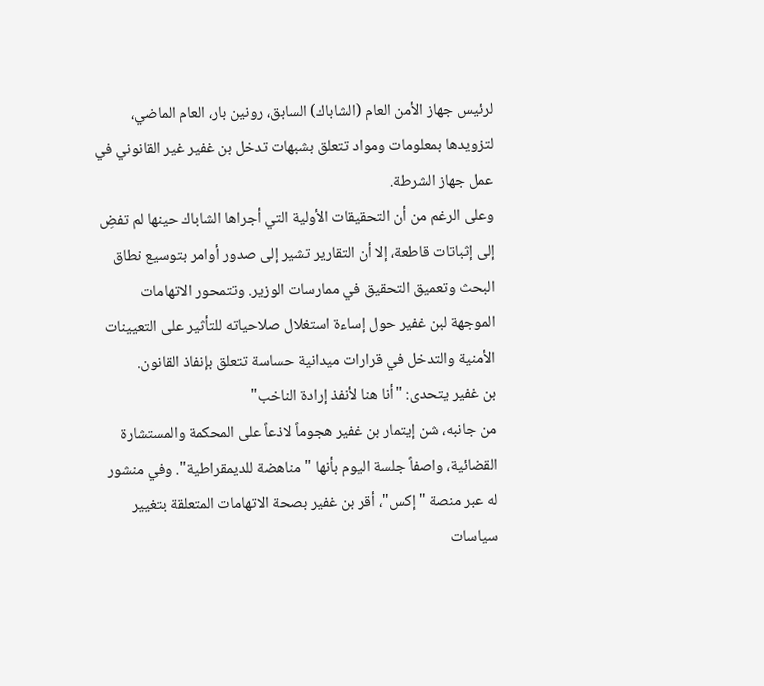لرئيس جهاز الأمن العام (الشاباك) السابق، رونين بار، العام الماضي، لتزويدها بمعلومات ومواد تتعلق بشبهات تدخل بن غفير غير القانوني في عمل جهاز الشرطة.
وعلى الرغم من أن التحقيقات الأولية التي أجراها الشاباك حينها لم تفضِ إلى إثباتات قاطعة، إلا أن التقارير تشير إلى صدور أوامر بتوسيع نطاق البحث وتعميق التحقيق في ممارسات الوزير. وتتمحور الاتهامات الموجهة لبن غفير حول إساءة استغلال صلاحياته للتأثير على التعيينات الأمنية والتدخل في قرارات ميدانية حساسة تتعلق بإنفاذ القانون.
بن غفير يتحدى: "أنا هنا لأنفذ إرادة الناخب"
من جانبه، شن إيتمار بن غفير هجوماً لاذعاً على المحكمة والمستشارة القضائية، واصفاً جلسة اليوم بأنها "مناهضة للديمقراطية". وفي منشور له عبر منصة "إكس"، أقر بن غفير بصحة الاتهامات المتعلقة بتغيير سياسات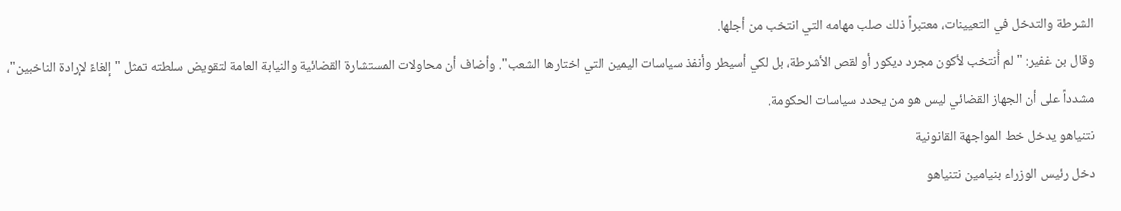الشرطة والتدخل في التعيينات، معتبراً ذلك صلب مهامه التي انتخب من أجلها.
وقال بن غفير: "لم أُنتخب لأكون مجرد ديكور أو لقص الأشرطة، بل لكي أسيطر وأنفذ سياسات اليمين التي اختارها الشعب". وأضاف أن محاولات المستشارة القضائية والنيابة العامة لتقويض سلطته تمثل "إلغاءً لإرادة الناخبين"، مشدداً على أن الجهاز القضائي ليس هو من يحدد سياسات الحكومة.
نتنياهو يدخل خط المواجهة القانونية
دخل رئيس الوزراء بنيامين نتنياهو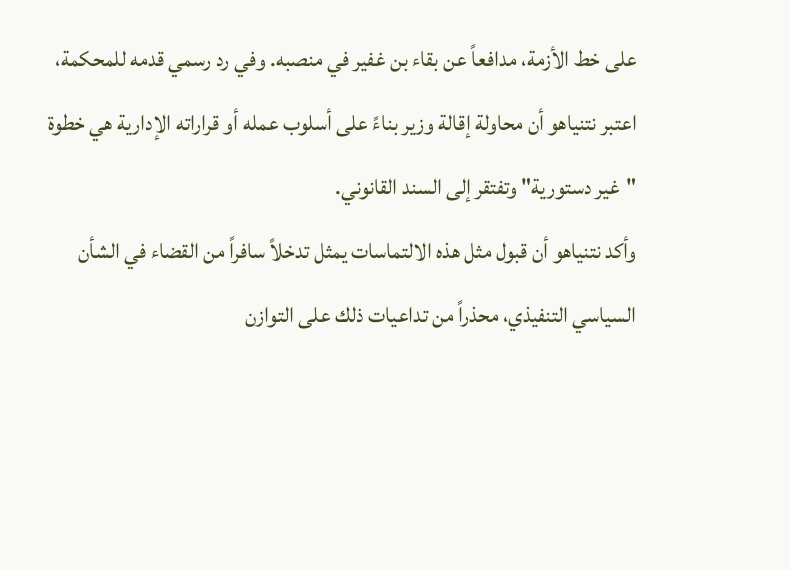على خط الأزمة، مدافعاً عن بقاء بن غفير في منصبه. وفي رد رسمي قدمه للمحكمة، اعتبر نتنياهو أن محاولة إقالة وزير بناءً على أسلوب عمله أو قراراته الإدارية هي خطوة "غير دستورية" وتفتقر إلى السند القانوني.
وأكد نتنياهو أن قبول مثل هذه الالتماسات يمثل تدخلاً سافراً من القضاء في الشأن السياسي التنفيذي، محذراً من تداعيات ذلك على التوازن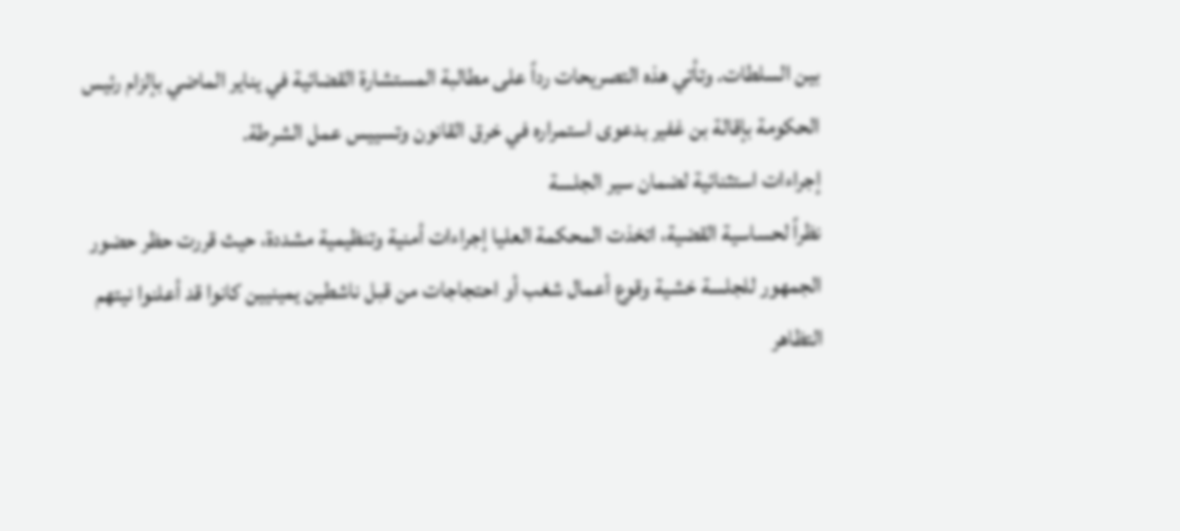بين السلطات. وتأتي هذه التصريحات رداً على مطالبة المستشارة القضائية في يناير الماضي بإلزام رئيس الحكومة بإقالة بن غفير بدعوى استمراره في خرق القانون وتسييس عمل الشرطة.
إجراءات استثنائية لضمان سير الجلسة
نظراً لحساسية القضية، اتخذت المحكمة العليا إجراءات أمنية وتنظيمية مشددة، حيث قررت حظر حضور الجمهور للجلسة خشية وقوع أعمال شغب أو احتجاجات من قبل ناشطين يمينيين كانوا قد أعلنوا نيتهم التظاهر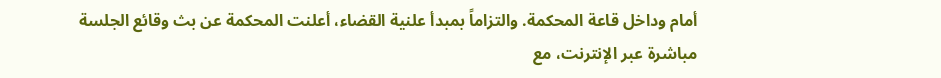أمام وداخل قاعة المحكمة. والتزاماً بمبدأ علنية القضاء، أعلنت المحكمة عن بث وقائع الجلسة مباشرة عبر الإنترنت، مع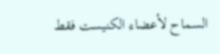السماح لأعضاء الكنيست فقط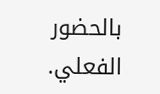بالحضور الفعلي.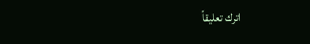اترك تعليقاً